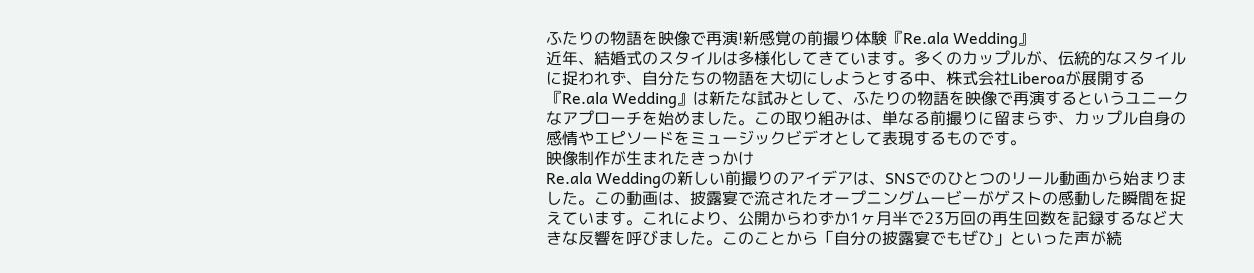ふたりの物語を映像で再演!新感覚の前撮り体験『Re.ala Wedding』
近年、結婚式のスタイルは多様化してきています。多くのカップルが、伝統的なスタイルに捉われず、自分たちの物語を大切にしようとする中、株式会社Liberoaが展開する『Re.ala Wedding』は新たな試みとして、ふたりの物語を映像で再演するというユニークなアプローチを始めました。この取り組みは、単なる前撮りに留まらず、カップル自身の感情やエピソードをミュージックビデオとして表現するものです。
映像制作が生まれたきっかけ
Re.ala Weddingの新しい前撮りのアイデアは、SNSでのひとつのリール動画から始まりました。この動画は、披露宴で流されたオープニングムービーがゲストの感動した瞬間を捉えています。これにより、公開からわずか1ヶ月半で23万回の再生回数を記録するなど大きな反響を呼びました。このことから「自分の披露宴でもぜひ」といった声が続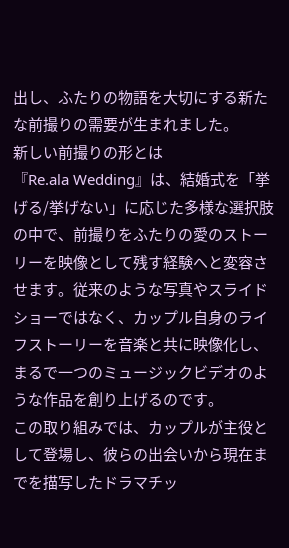出し、ふたりの物語を大切にする新たな前撮りの需要が生まれました。
新しい前撮りの形とは
『Re.ala Wedding』は、結婚式を「挙げる/挙げない」に応じた多様な選択肢の中で、前撮りをふたりの愛のストーリーを映像として残す経験へと変容させます。従来のような写真やスライドショーではなく、カップル自身のライフストーリーを音楽と共に映像化し、まるで一つのミュージックビデオのような作品を創り上げるのです。
この取り組みでは、カップルが主役として登場し、彼らの出会いから現在までを描写したドラマチッ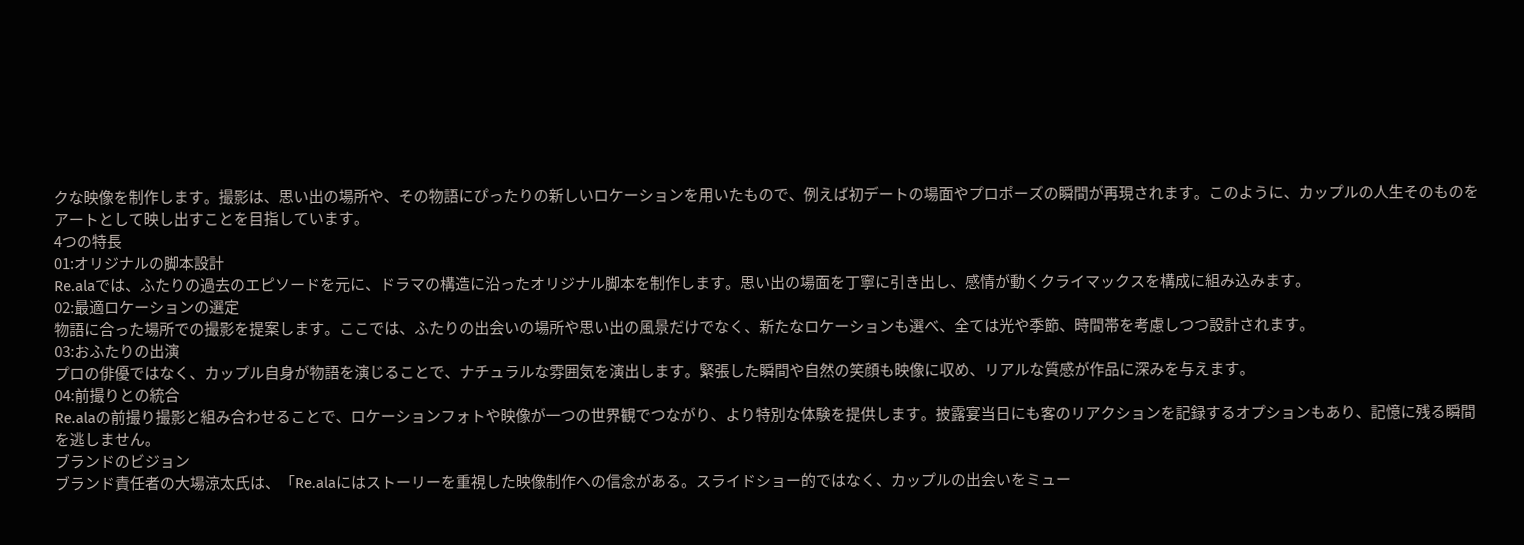クな映像を制作します。撮影は、思い出の場所や、その物語にぴったりの新しいロケーションを用いたもので、例えば初デートの場面やプロポーズの瞬間が再現されます。このように、カップルの人生そのものをアートとして映し出すことを目指しています。
4つの特長
01:オリジナルの脚本設計
Re.alaでは、ふたりの過去のエピソードを元に、ドラマの構造に沿ったオリジナル脚本を制作します。思い出の場面を丁寧に引き出し、感情が動くクライマックスを構成に組み込みます。
02:最適ロケーションの選定
物語に合った場所での撮影を提案します。ここでは、ふたりの出会いの場所や思い出の風景だけでなく、新たなロケーションも選べ、全ては光や季節、時間帯を考慮しつつ設計されます。
03:おふたりの出演
プロの俳優ではなく、カップル自身が物語を演じることで、ナチュラルな雰囲気を演出します。緊張した瞬間や自然の笑顔も映像に収め、リアルな質感が作品に深みを与えます。
04:前撮りとの統合
Re.alaの前撮り撮影と組み合わせることで、ロケーションフォトや映像が一つの世界観でつながり、より特別な体験を提供します。披露宴当日にも客のリアクションを記録するオプションもあり、記憶に残る瞬間を逃しません。
ブランドのビジョン
ブランド責任者の大場涼太氏は、「Re.alaにはストーリーを重視した映像制作への信念がある。スライドショー的ではなく、カップルの出会いをミュー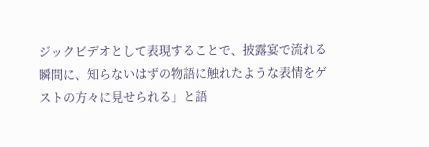ジックビデオとして表現することで、披露宴で流れる瞬間に、知らないはずの物語に触れたような表情をゲストの方々に見せられる」と語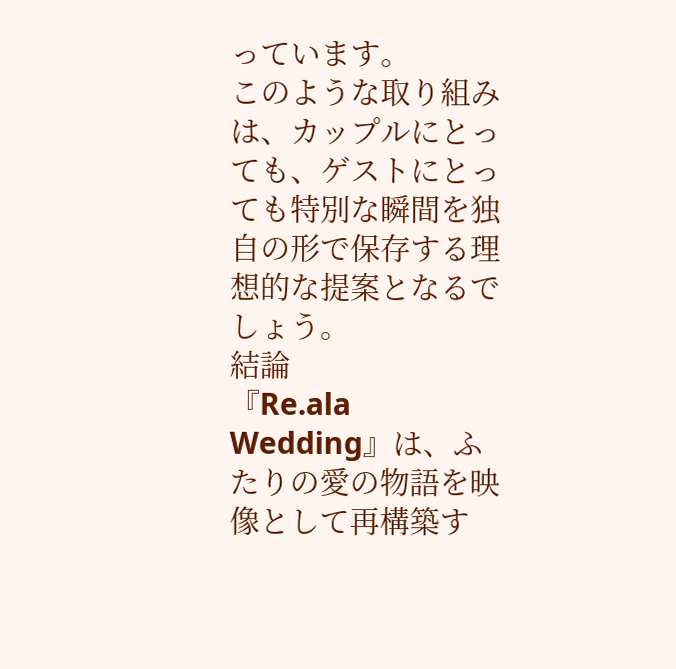っています。
このような取り組みは、カップルにとっても、ゲストにとっても特別な瞬間を独自の形で保存する理想的な提案となるでしょう。
結論
『Re.ala Wedding』は、ふたりの愛の物語を映像として再構築す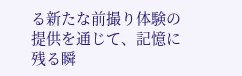る新たな前撮り体験の提供を通じて、記憶に残る瞬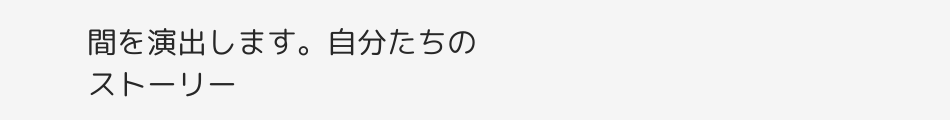間を演出します。自分たちのストーリー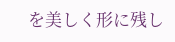を美しく形に残し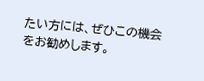たい方には、ぜひこの機会をお勧めします。